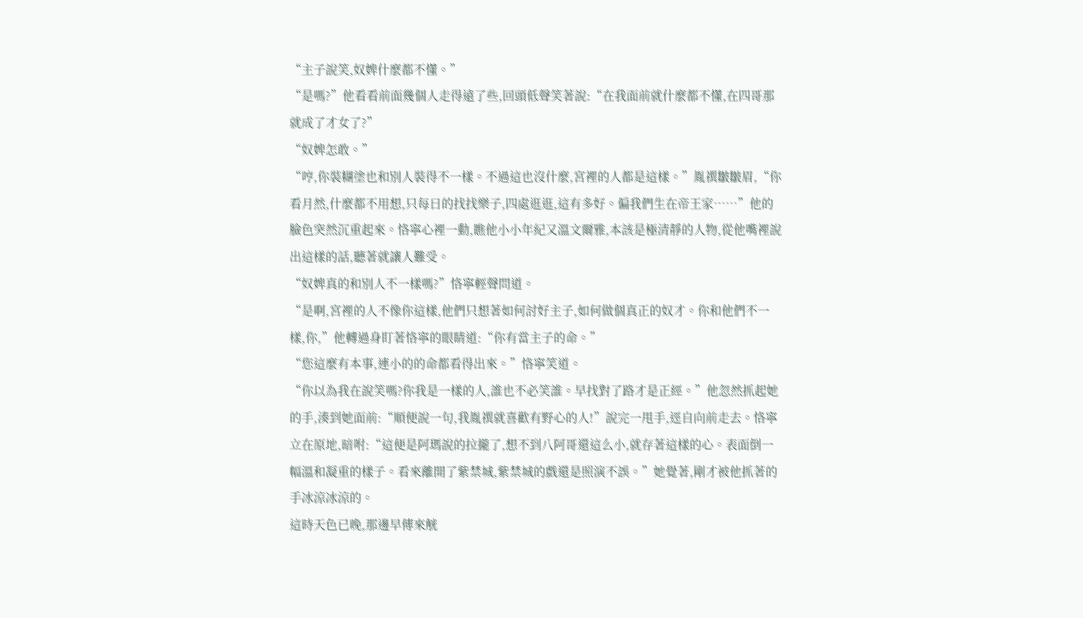“主子說笑,奴婢什麼都不懂。”
“是嗎?”他看看前面幾個人走得遠了些,回頭低聲笑著說:“在我面前就什麼都不懂,在四哥那就成了才女了?”
“奴婢怎敢。”
“哼,你裝糊塗也和別人裝得不一樣。不過這也沒什麼,宮裡的人都是這樣。”胤禩皺皺眉,“你看月然,什麼都不用想,只每日的找找樂子,四處逛逛,這有多好。偏我們生在帝王家……”他的臉色突然沉重起來。恪寧心裡一動,瞧他小小年紀又溫文爾雅,本該是極清靜的人物,從他嘴裡說出這樣的話,聽著就讓人難受。
“奴婢真的和別人不一樣嗎?”恪寧輕聲問道。
“是啊,宮裡的人不像你這樣,他們只想著如何討好主子,如何做個真正的奴才。你和他們不一樣,你,”他轉過身盯著恪寧的眼睛道:“你有當主子的命。”
“您這麼有本事,連小的的命都看得出來。”恪寧笑道。
“你以為我在說笑嗎?你我是一樣的人,誰也不必笑誰。早找對了路才是正經。”他忽然抓起她的手,湊到她面前:“順便說一句,我胤禩就喜歡有野心的人!”說完一甩手,逕自向前走去。恪寧立在原地,暗咐:“這便是阿瑪說的拉攏了,想不到八阿哥還這么小,就存著這樣的心。表面倒一幅溫和凝重的樣子。看來離開了紫禁城,紫禁城的戲還是照演不誤。”她覺著,剛才被他抓著的手冰涼冰涼的。
這時天色已晚,那邊早傳來觥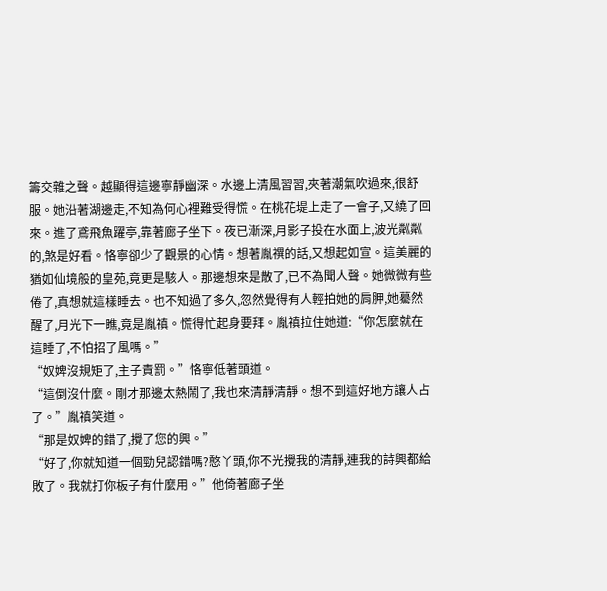籌交雜之聲。越顯得這邊寧靜幽深。水邊上清風習習,夾著潮氣吹過來,很舒服。她沿著湖邊走,不知為何心裡難受得慌。在桃花堤上走了一會子,又繞了回來。進了鳶飛魚躍亭,靠著廊子坐下。夜已漸深,月影子投在水面上,波光粼粼的,煞是好看。恪寧卻少了觀景的心情。想著胤禩的話,又想起如宣。這美麗的猶如仙境般的皇苑,竟更是駭人。那邊想來是散了,已不為聞人聲。她微微有些倦了,真想就這樣睡去。也不知過了多久,忽然覺得有人輕拍她的肩胛,她驀然醒了,月光下一瞧,竟是胤禛。慌得忙起身要拜。胤禛拉住她道:“你怎麼就在這睡了,不怕招了風嗎。”
“奴婢沒規矩了,主子責罰。”恪寧低著頭道。
“這倒沒什麼。剛才那邊太熱鬧了,我也來清靜清靜。想不到這好地方讓人占了。”胤禛笑道。
“那是奴婢的錯了,攪了您的興。”
“好了,你就知道一個勁兒認錯嗎?憨丫頭,你不光攪我的清靜,連我的詩興都給敗了。我就打你板子有什麼用。”他倚著廊子坐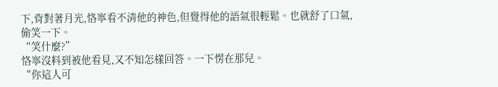下,背對著月光,恪寧看不清他的神色,但覺得他的語氣很輕鬆。也就舒了口氣,偷笑一下。
“笑什麼?”
恪寧沒料到被他看見,又不知怎樣回答。一下愣在那兒。
“你這人可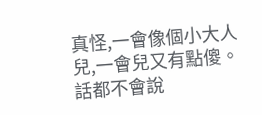真怪,一會像個小大人兒,一會兒又有點傻。話都不會說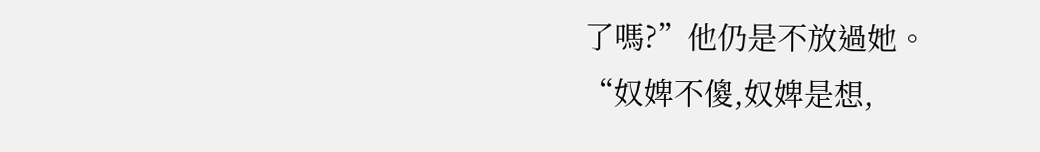了嗎?”他仍是不放過她。
“奴婢不傻,奴婢是想,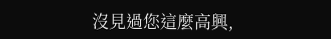沒見過您這麼高興,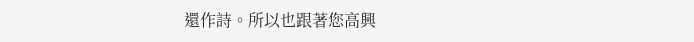還作詩。所以也跟著您高興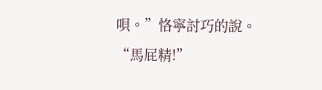唄。”恪寧討巧的說。
“馬屁精!”